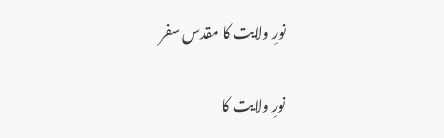نورِ ولایت کا مقدس سفر

نورِ ولایت کا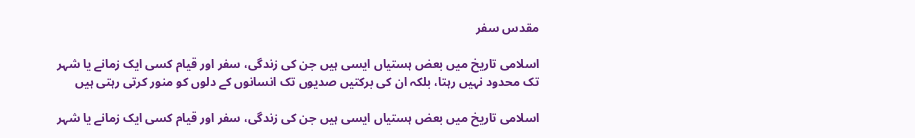مقدس سفر

اسلامی تاریخ میں بعض ہستیاں ایسی ہیں جن کی زندگی، سفر اور قیام کسی ایک زمانے یا شہر تک محدود نہیں رہتا، بلکہ ان کی برکتیں صدیوں تک انسانوں کے دلوں کو منور کرتی رہتی ہیں

اسلامی تاریخ میں بعض ہستیاں ایسی ہیں جن کی زندگی، سفر اور قیام کسی ایک زمانے یا شہر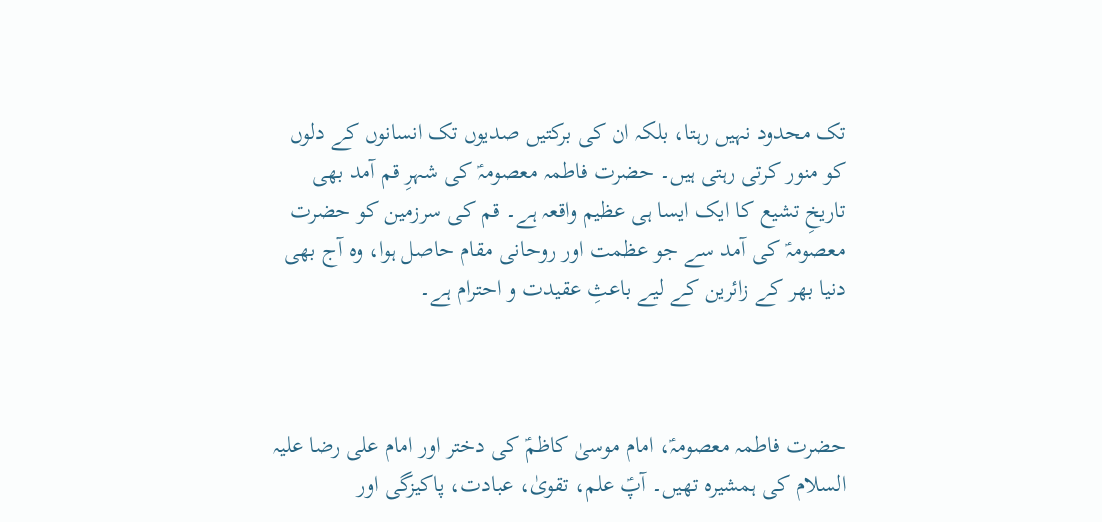تک محدود نہیں رہتا، بلکہ ان کی برکتیں صدیوں تک انسانوں کے دلوں کو منور کرتی رہتی ہیں۔ حضرت فاطمہ معصومہؑ کی شہرِ قم آمد بھی تاریخِ تشیع کا ایک ایسا ہی عظیم واقعہ ہے۔ قم کی سرزمین کو حضرت معصومہؑ کی آمد سے جو عظمت اور روحانی مقام حاصل ہوا، وہ آج بھی دنیا بھر کے زائرین کے لیے باعثِ عقیدت و احترام ہے۔



حضرت فاطمہ معصومہؑ، امام موسیٰ کاظمؑ کی دختر اور امام علی رضا علیہ السلام کی ہمشیرہ تھیں۔ آپؑ علم، تقویٰ، عبادت، پاکیزگی اور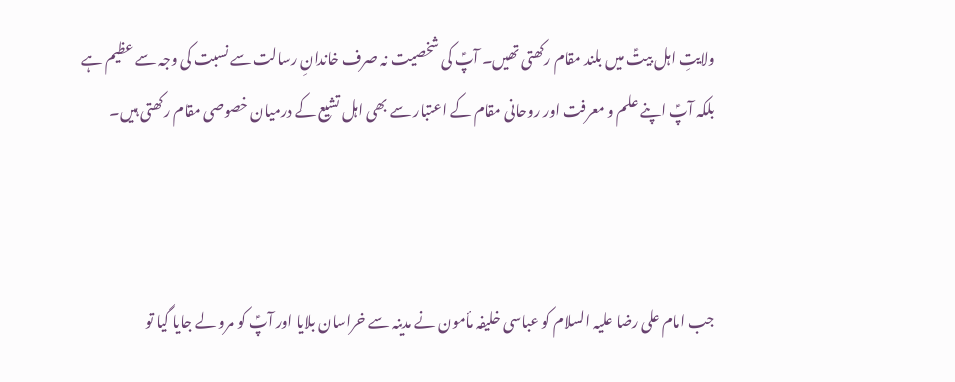ولایتِ اہل بیتؑ میں بلند مقام رکھتی تھیں۔ آپؑ کی شخصیت نہ صرف خاندانِ رسالت سے نسبت کی وجہ سے عظیم ہے بلکہ آپؑ اپنے علم و معرفت اور روحانی مقام کے اعتبار سے بھی اہل تشیع کے درمیان خصوصی مقام رکھتی ہیں۔



جب امام علی رضا علیہ السلام کو عباسی خلیفہ مأمون نے مدینہ سے خراسان بلایا اور آپؑ کو مرو لے جایا گیا تو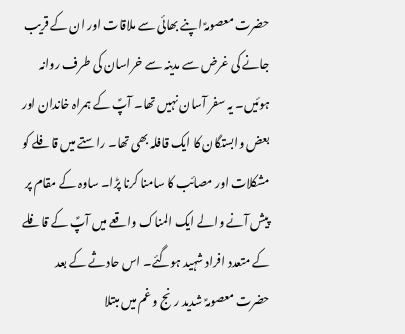حضرت معصومہؑ اپنے بھائی سے ملاقات اور ان کے قریب جانے کی غرض سے مدینہ سے خراسان کی طرف روانہ ہوئیں۔ یہ سفر آسان نہیں تھا۔ آپؑ کے ہمراہ خاندان اور بعض وابستگان کا ایک قافلہ بھی تھا۔ راستے میں قافلے کو مشکلات اور مصائب کا سامنا کرنا پڑا۔ ساوہ کے مقام پر پیش آنے والے ایک المناک واقعے میں آپؑ کے قافلے کے متعدد افراد شہید ہوگئے۔ اس حادثے کے بعد حضرت معصومہؑ شدید رنج و غم میں مبتلا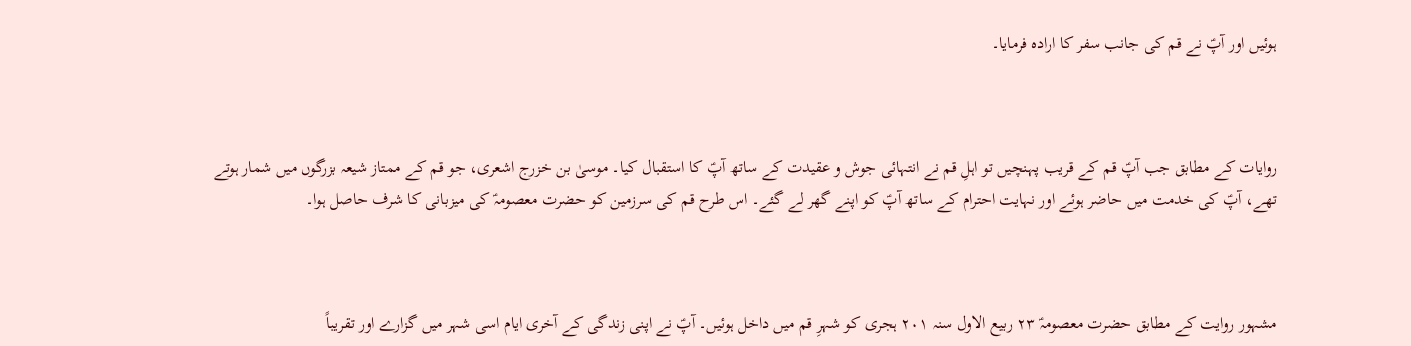ہوئیں اور آپؑ نے قم کی جانب سفر کا ارادہ فرمایا۔



روایات کے مطابق جب آپؑ قم کے قریب پہنچیں تو اہلِ قم نے انتہائی جوش و عقیدت کے ساتھ آپؑ کا استقبال کیا۔ موسیٰ بن خزرج اشعری، جو قم کے ممتاز شیعہ بزرگوں میں شمار ہوتے تھے، آپؑ کی خدمت میں حاضر ہوئے اور نہایت احترام کے ساتھ آپؑ کو اپنے گھر لے گئے۔ اس طرح قم کی سرزمین کو حضرت معصومہؑ کی میزبانی کا شرف حاصل ہوا۔



مشہور روایت کے مطابق حضرت معصومہؑ ۲۳ ربیع الاول سنہ ۲۰۱ ہجری کو شہرِ قم میں داخل ہوئیں۔ آپؑ نے اپنی زندگی کے آخری ایام اسی شہر میں گزارے اور تقریباً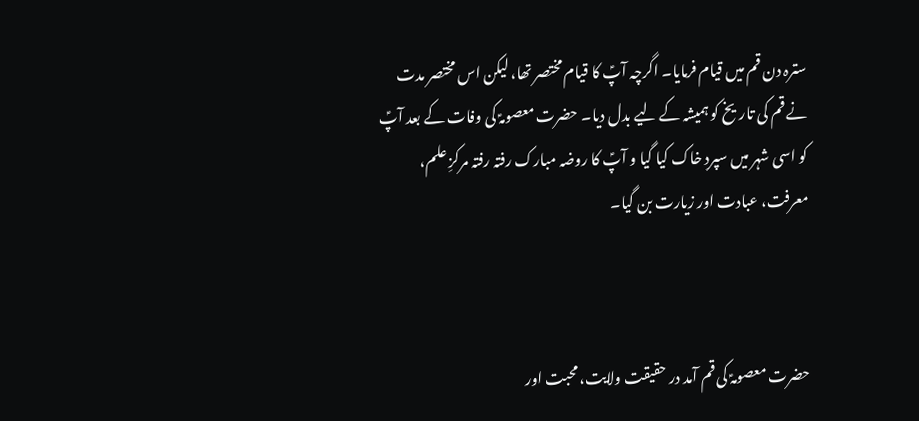سترہ دن قم میں قیام فرمایا۔ اگرچہ آپؑ کا قیام مختصر تھا، لیکن اس مختصر مدت نے قم کی تاریخ کو ہمیشہ کے لیے بدل دیا۔ حضرت معصومہؑ کی وفات کے بعد آپؑ کو اسی شہر میں سپردِ خاک کیا گیا و آپؑ کا روضہ مبارک رفتہ رفتہ مرکزِ علم، معرفت، عبادت اور زیارت بن گیا۔



حضرت معصومہؑ کی قم آمد در حقیقت ولایت، محبت اور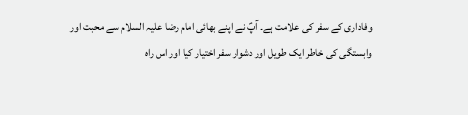وفاداری کے سفر کی علامت ہے۔ آپؑ نے اپنے بھائی امام رضا علیہ السلام سے محبت اور وابستگی کی خاطر ایک طویل اور دشوار سفر اختیار کیا اور اس راہ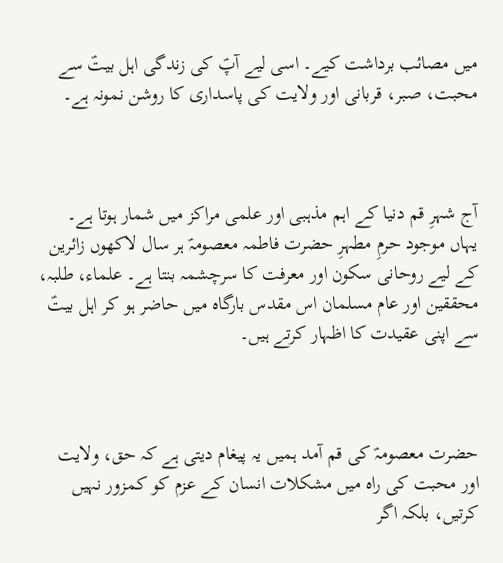میں مصائب برداشت کیے۔ اسی لیے آپؑ کی زندگی اہل بیتؑ سے محبت، صبر، قربانی اور ولایت کی پاسداری کا روشن نمونہ ہے۔



آج شہرِ قم دنیا کے اہم مذہبی اور علمی مراکز میں شمار ہوتا ہے۔ یہاں موجود حرمِ مطہرِ حضرت فاطمہ معصومہؑ ہر سال لاکھوں زائرین کے لیے روحانی سکون اور معرفت کا سرچشمہ بنتا ہے۔ علماء، طلبہ، محققین اور عام مسلمان اس مقدس بارگاہ میں حاضر ہو کر اہل بیتؑ سے اپنی عقیدت کا اظہار کرتے ہیں۔



حضرت معصومہؑ کی قم آمد ہمیں یہ پیغام دیتی ہے کہ حق، ولایت اور محبت کی راہ میں مشکلات انسان کے عزم کو کمزور نہیں کرتیں، بلکہ اگر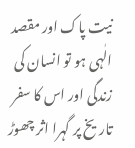نیت پاک اور مقصد الٰہی ہو تو انسان کی زندگی اور اس کا سفر تاریخ پر گہرا اثر چھوڑ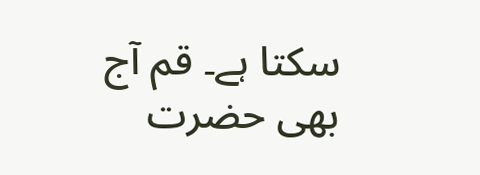سکتا ہے۔ قم آج بھی حضرت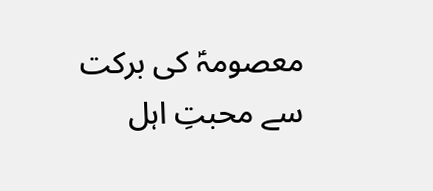معصومہؑ کی برکت سے محبتِ اہل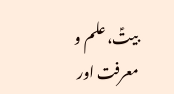بیتؑ، علم و معرفت اور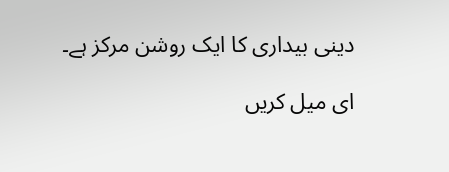دینی بیداری کا ایک روشن مرکز ہے۔

ای میل کریں